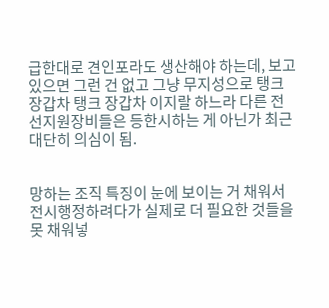급한대로 견인포라도 생산해야 하는데, 보고 있으면 그런 건 없고 그냥 무지성으로 탱크 장갑차 탱크 장갑차 이지랄 하느라 다른 전선지원장비들은 등한시하는 게 아닌가 최근 대단히 의심이 됨.


망하는 조직 특징이 눈에 보이는 거 채워서 전시행정하려다가 실제로 더 필요한 것들을 못 채워넣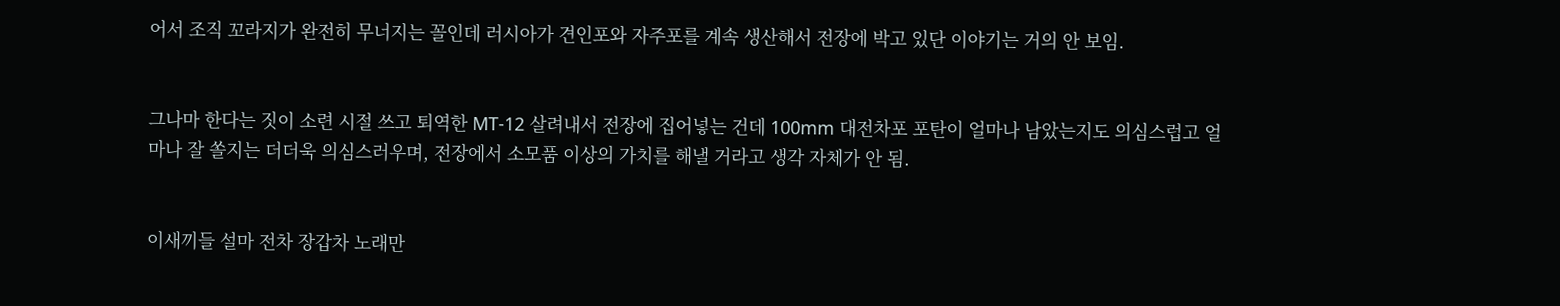어서 조직 꼬라지가 완전히 무너지는 꼴인데 러시아가 견인포와 자주포를 계속 생산해서 전장에 박고 있단 이야기는 거의 안 보임.


그나마 한다는 짓이 소련 시절 쓰고 퇴역한 MT-12 살려내서 전장에 집어넣는 건데 100mm 대전차포 포탄이 얼마나 남았는지도 의심스럽고 얼마나 잘 쏠지는 더더욱 의심스러우며, 전장에서 소모품 이상의 가치를 해낼 거라고 생각 자체가 안 됨.


이새끼들 설마 전차 장갑차 노래만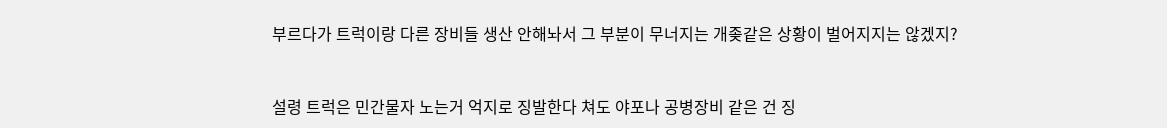부르다가 트럭이랑 다른 장비들 생산 안해놔서 그 부분이 무너지는 개좆같은 상황이 벌어지지는 않겠지?


설령 트럭은 민간물자 노는거 억지로 징발한다 쳐도 야포나 공병장비 같은 건 징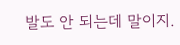발도 안 되는데 말이지.